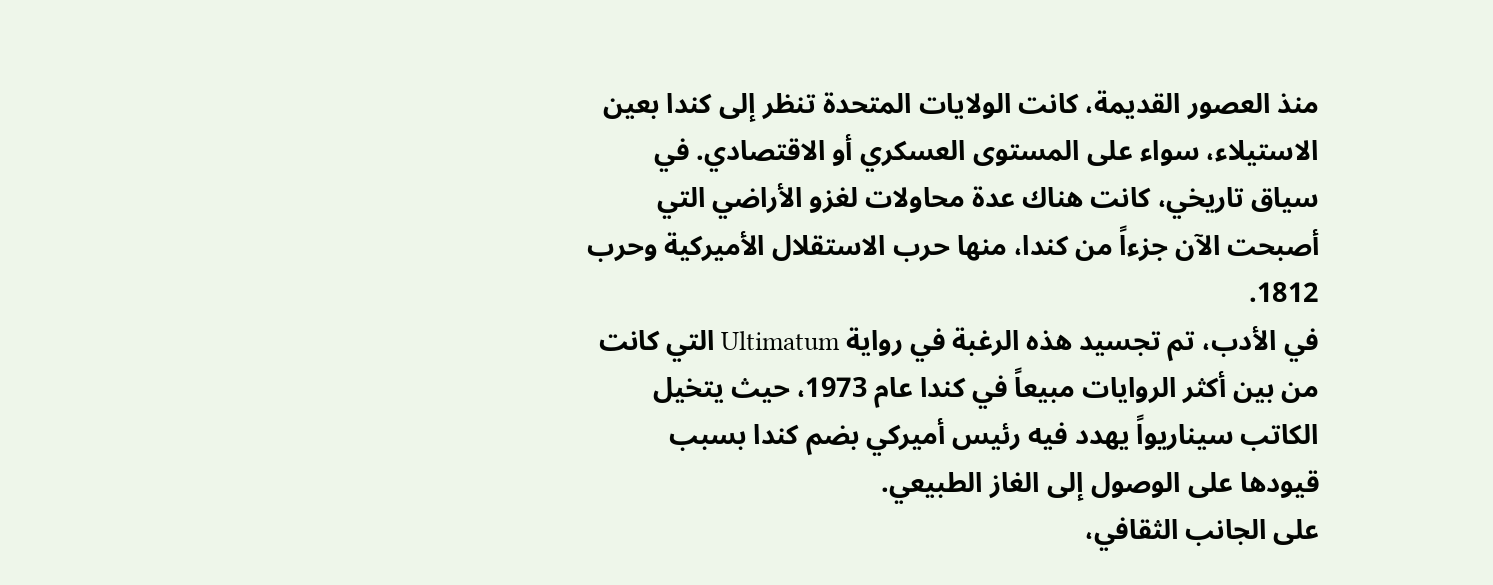منذ العصور القديمة، كانت الولايات المتحدة تنظر إلى كندا بعين الاستيلاء، سواء على المستوى العسكري أو الاقتصادي. في سياق تاريخي، كانت هناك عدة محاولات لغزو الأراضي التي أصبحت الآن جزءاً من كندا، منها حرب الاستقلال الأميركية وحرب 1812.
في الأدب، تم تجسيد هذه الرغبة في رواية Ultimatum التي كانت من بين أكثر الروايات مبيعاً في كندا عام 1973، حيث يتخيل الكاتب سيناريواً يهدد فيه رئيس أميركي بضم كندا بسبب قيودها على الوصول إلى الغاز الطبيعي.
على الجانب الثقافي،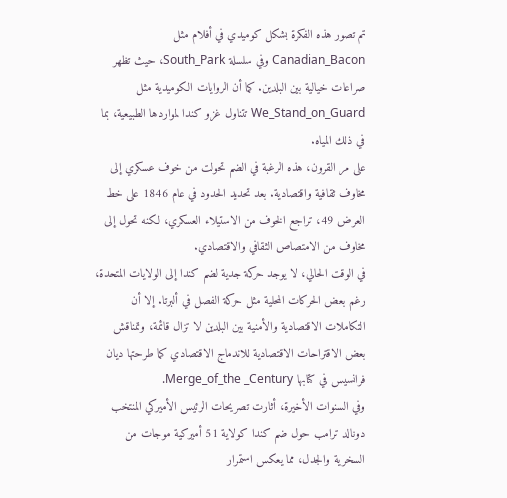تم تصور هذه الفكرة بشكل كوميدي في أفلام مثل Canadian_Bacon وفي سلسلة South_Park، حيث تظهر صراعات خيالية بين البلدين. كما أن الروايات الكوميدية مثل We_Stand_on_Guard تتناول غزو كندا لمواردها الطبيعية، بما في ذلك المياه.
على مر القرون، هذه الرغبة في الضم تحولت من خوف عسكري إلى مخاوف ثقافية واقتصادية. بعد تحديد الحدود في عام 1846 على خط العرض 49، تراجع الخوف من الاستيلاء العسكري، لكنه تحول إلى مخاوف من الامتصاص الثقافي والاقتصادي.
في الوقت الحالي، لا يوجد حركة جدية لضم كندا إلى الولايات المتحدة، رغم بعض الحركات المحلية مثل حركة الفصل في ألبرتا. إلا أن التكاملات الاقتصادية والأمنية بين البلدين لا تزال قائمة، وتمناقش بعض الاقتراحات الاقتصادية للاندماج الاقتصادي كما طرحتها ديان فرانسيس في كتابها Merge_of_the _Century.
وفي السنوات الأخيرة، أثارت تصريحات الرئيس الأميركي المنتخب دونالد ترامب حول ضم كندا كولاية 51 أميركية موجات من السخرية والجدل، مما يعكس استمرار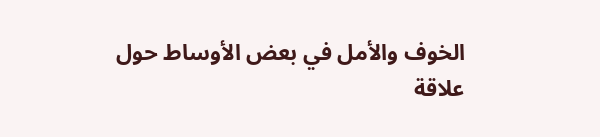الخوف والأمل في بعض الأوساط حول علاقة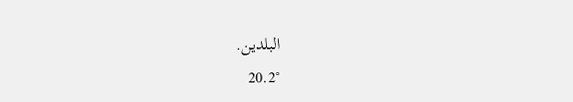البلدين.
20.2°